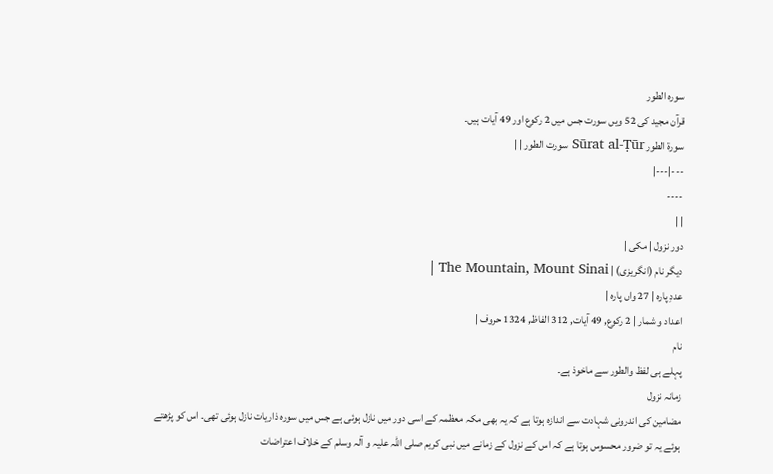سورہ الطور
قرآن مجید کی 52 ویں سورت جس میں 2 رکوع اور 49 آیات ہیں۔
سورة الطور Sūrat al-Ṭūr سورت الطور | |
---|---|
----
| |
دور نزول | مکی |
دیگر نام (انگریزی) | The Mountain, Mount Sinai |
عددِ پارہ | 27 واں پارہ |
اعداد و شمار | 2 رکوع, 49 آیات, 312 الفاظ, 1324 حروف |
نام
پہلے ہی لفظ والطور سے ماخوذ ہے۔
زمانہ نزول
مضامین کی اندرونی شہادت سے اندازہ ہوتا ہے کہ یہ بھی مکہ معظمہ کے اسی دور میں نازل ہوئی ہے جس میں سورہ ذاریات نازل ہوئی تھی۔ اس کو پڑھتے ہوئے یہ تو ضرور محسوس ہوتا ہے کہ اس کے نزول کے زمانے میں نبی کریم صلی اللہ علیہ و آلہ وسلم کے خلاف اعتراضات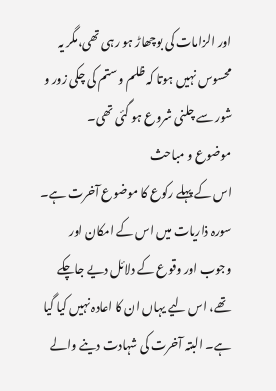اور الزامات کی بوچھاڑ ہو رہی تھی،مگر یہ محسوس نہیں ہوتا کہ ظلم و ستم کی چکی زور و شور سے چلنی شروع ہو گئی تھی۔
موضوع و مباحث
اس کے پہلے رکوع کا موضوع آخرت ہے۔ سورہ ذاریات میں اس کے امکان اور وجوب اور وقوع کے دلائل دیے جاچکے تھے، اس لیے یہاں ان کا اعادہ نہیں کیا گیا ہے۔ البتہ آخرت کی شہادت دینے والے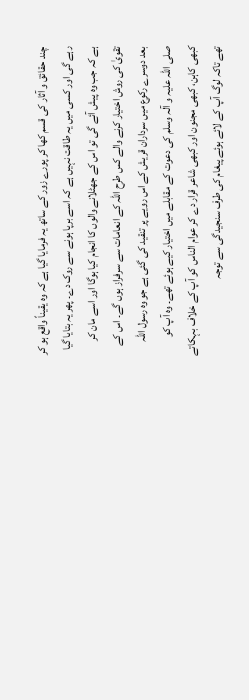چند حقائق و آثار کی قسم کھا کر پورے زور کے ساتھ یہ فرمایا گیا ہے کہ وہ یقیناً واقع ہو کر رہے گی اور کسی میں یہ طاقت نہیں ہے کہ اسے برپا ہونے سے روک دے۔ پھر یہ بتایا گیا ہے کہ جب وہ پیش آئے گی تو اس کے جھٹلانے والوں کا انجام کیا ہوگا اور اسے مان کر تقویٰ کی روش اختیار کرنے والے کس طرح اللہ کے انعامات سے سرفراز ہوں گے۔ اس کے بعد دوسرے رکوع میں سرداران قریش کے اس رویے پر تنقید کی گئی ہے جو وہ رسول اللہ صلی اللہ علیہ و آلہ وسلم کی دعوت کے مقابلے میں اختیار کیے ہوئے تھے۔ وہ آپ کو کبھی کاہن، کبھی مجنون اور کبھی شاعر قرار دے کر عوام الناس کو آپ کے خلاف بہکاتے تھے تاکہ لوگ آپ کے لائے ہوئے پیغام کی طرف سنجیدگی سے توجہ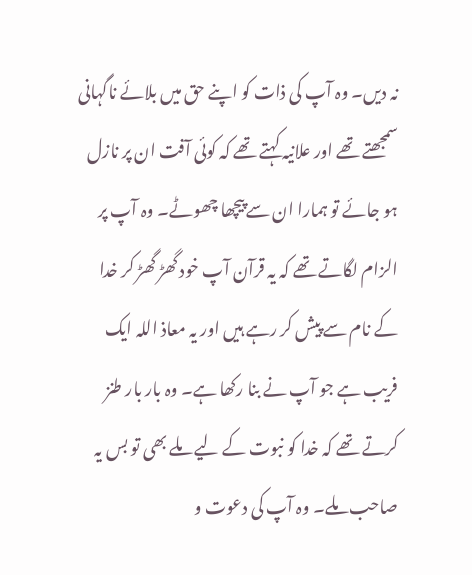نہ دیں۔ وہ آپ کی ذات کو اپنے حق میں بلائے ناگہانی سمجھتے تھے اور علانیہ کہتے تھے کہ کوئی آفت ان پر نازل ہو جائے تو ہمارا ان سے پیچھا چھوٹے۔ وہ آپ پر الزام لگاتے تھے کہ یہ قرآن آپ خود گھڑ گھڑ کر خدا کے نام سے پیش کر رہے ہیں اور یہ معاذ اللہ ایک فریب ہے جو آپ نے بنا رکھا ہے۔ وہ بار بار طنز کرتے تھے کہ خدا کو نبوت کے لیے ملے بھی تو بس یہ صاحب ملے۔ وہ آپ کی دعوت و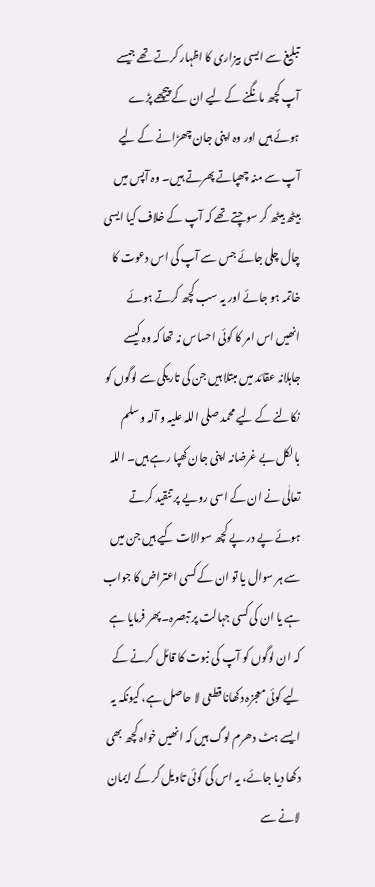تبلیغ سے ایسی بیزاری کا اظہار کرتے تھے جیسے آپ کچھ مانگنے کے لیے ان کے پیچھے پڑے ہوئے ہیں اور وہ اپنی جان چھڑانے کے لیے آپ سے منہ چھپاتے پھرتے ہیں۔ وہ آپس میں بیٹھ بیٹھ کر سوچتے تھے کہ آپ کے خلاف کیا ایسی چال چلی جائے جس سے آپ کی اس دعوت کا خاتمہ ہو جائے اور یہ سب کچھ کرتے ہوئے انھیں اس امر کا کوئی احساس نہ تھا کہ وہ کیسے جاہلانہ عقائد میں مبتلا ہیں جن کی تاریکی سے لوگوں کو نکالنے کے لیے محمد صلی اللہ علیہ و آلہ وسلم بالکل بے غرضانہ اپنی جان کھپا رہے ہیں۔ اللہ تعالٰی نے ان کے اسی رویے پر تنقید کرتے ہوئے پے در پے کچھ سوالات کیے ہیں جن میں سے ہر سوال یا تو ان کے کسی اعتراض کا جواب ہے یا ان کی کسی جہالت پر تبصرہ۔ پھر فرمایا ہے کہ ان لوگوں کو آپ کی نبوت کا قائل کرنے کے لیے کوئی معجزہ دکھانا قطعی لا حاصل ہے، کیونکہ یہ ایسے ہٹ دھرم لوگ ہیں کہ انھیں خواہ کچھ بھی دکھا دیا جائے، یہ اس کی کوئی تاویل کر کے ایمان لانے سے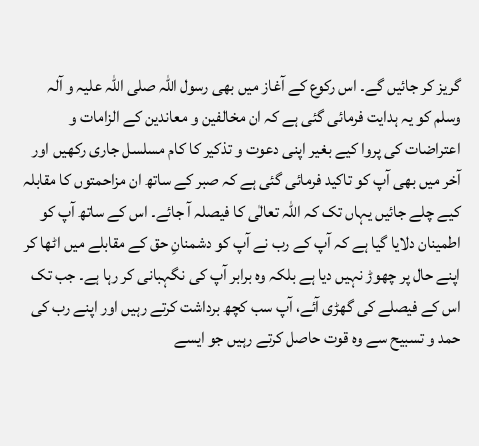گریز کر جائیں گے۔ اس رکوع کے آغاز میں بھی رسول اللہ صلی اللہ علیہ و آلہ وسلم کو یہ ہدایت فرمائی گئی ہے کہ ان مخالفین و معاندین کے الزامات و اعتراضات کی پروا کیے بغیر اپنی دعوت و تذکیر کا کام مسلسل جاری رکھیں اور آخر میں بھی آپ کو تاکید فرمائی گئی ہے کہ صبر کے ساتھ ان مزاحمتوں کا مقابلہ کیے چلے جائیں یہاں تک کہ اللہ تعالٰی کا فیصلہ آ جائے۔ اس کے ساتھ آپ کو اطمینان دلایا گیا ہے کہ آپ کے رب نے آپ کو دشمنانِ حق کے مقابلے میں اٹھا کر اپنے حال پر چھوڑ نہیں دیا ہے بلکہ وہ برابر آپ کی نگہبانی کر رہا ہے۔ جب تک اس کے فیصلے کی گھڑی آئے، آپ سب کچھ برداشت کرتے رہیں اور اپنے رب کی حمد و تسبیح سے وہ قوت حاصل کرتے رہیں جو ایسے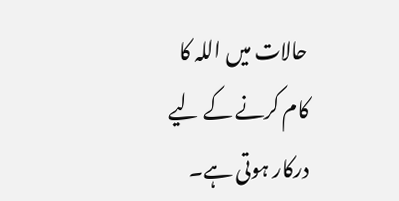حالات میں اللہ کا کام کرنے کے لیے درکار ہوتی ہے۔